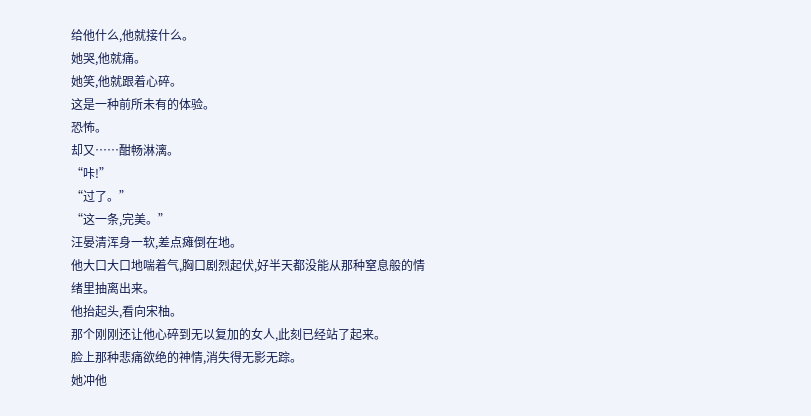给他什么,他就接什么。
她哭,他就痛。
她笑,他就跟着心碎。
这是一种前所未有的体验。
恐怖。
却又……酣畅淋漓。
“咔!”
“过了。”
“这一条,完美。”
汪晏清浑身一软,差点瘫倒在地。
他大口大口地喘着气,胸口剧烈起伏,好半天都没能从那种窒息般的情绪里抽离出来。
他抬起头,看向宋柚。
那个刚刚还让他心碎到无以复加的女人,此刻已经站了起来。
脸上那种悲痛欲绝的神情,消失得无影无踪。
她冲他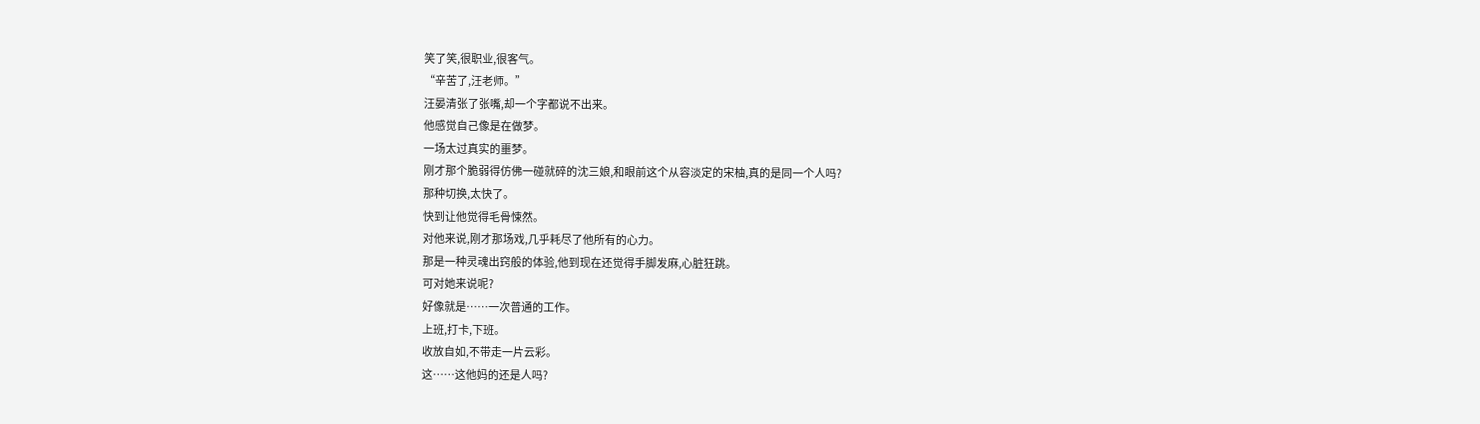笑了笑,很职业,很客气。
“辛苦了,汪老师。”
汪晏清张了张嘴,却一个字都说不出来。
他感觉自己像是在做梦。
一场太过真实的噩梦。
刚才那个脆弱得仿佛一碰就碎的沈三娘,和眼前这个从容淡定的宋柚,真的是同一个人吗?
那种切换,太快了。
快到让他觉得毛骨悚然。
对他来说,刚才那场戏,几乎耗尽了他所有的心力。
那是一种灵魂出窍般的体验,他到现在还觉得手脚发麻,心脏狂跳。
可对她来说呢?
好像就是……一次普通的工作。
上班,打卡,下班。
收放自如,不带走一片云彩。
这……这他妈的还是人吗?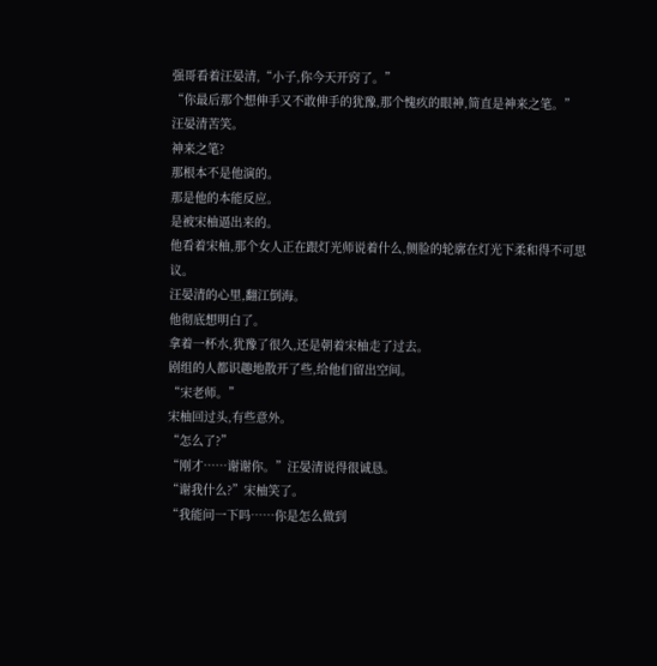强哥看着汪晏清,“小子,你今天开窍了。”
“你最后那个想伸手又不敢伸手的犹豫,那个愧疚的眼神,简直是神来之笔。”
汪晏清苦笑。
神来之笔?
那根本不是他演的。
那是他的本能反应。
是被宋柚逼出来的。
他看着宋柚,那个女人正在跟灯光师说着什么,侧脸的轮廓在灯光下柔和得不可思议。
汪晏清的心里,翻江倒海。
他彻底想明白了。
拿着一杯水,犹豫了很久,还是朝着宋柚走了过去。
剧组的人都识趣地散开了些,给他们留出空间。
“宋老师。”
宋柚回过头,有些意外。
“怎么了?”
“刚才……谢谢你。”汪晏清说得很诚恳。
“谢我什么?”宋柚笑了。
“我能问一下吗……你是怎么做到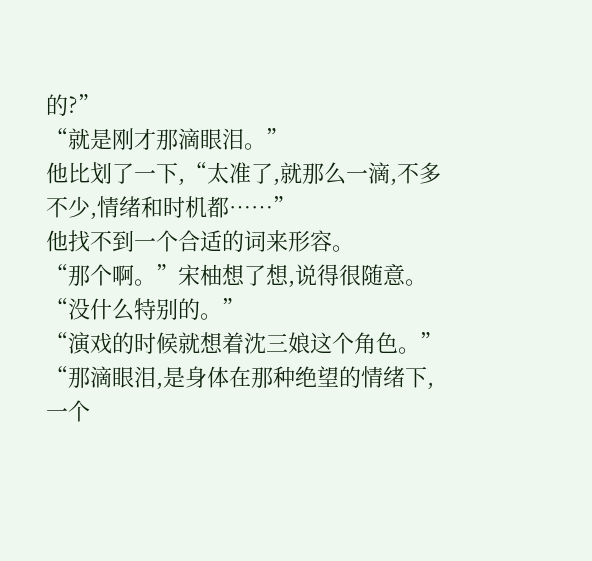的?”
“就是刚才那滴眼泪。”
他比划了一下,“太准了,就那么一滴,不多不少,情绪和时机都……”
他找不到一个合适的词来形容。
“那个啊。”宋柚想了想,说得很随意。
“没什么特别的。”
“演戏的时候就想着沈三娘这个角色。”
“那滴眼泪,是身体在那种绝望的情绪下,一个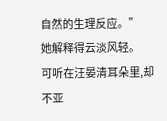自然的生理反应。”
她解释得云淡风轻。
可听在汪晏清耳朵里,却不亚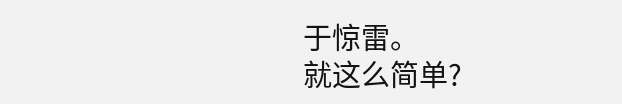于惊雷。
就这么简单?